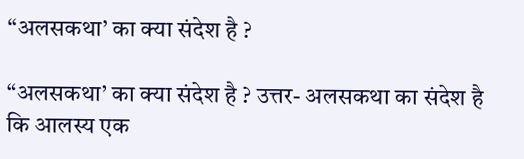“अलसकथा’ का क्या संदेश है ?

“अलसकथा’ का क्या संदेश है ? उत्तर- अलसकथा का संदेश है कि आलस्य एक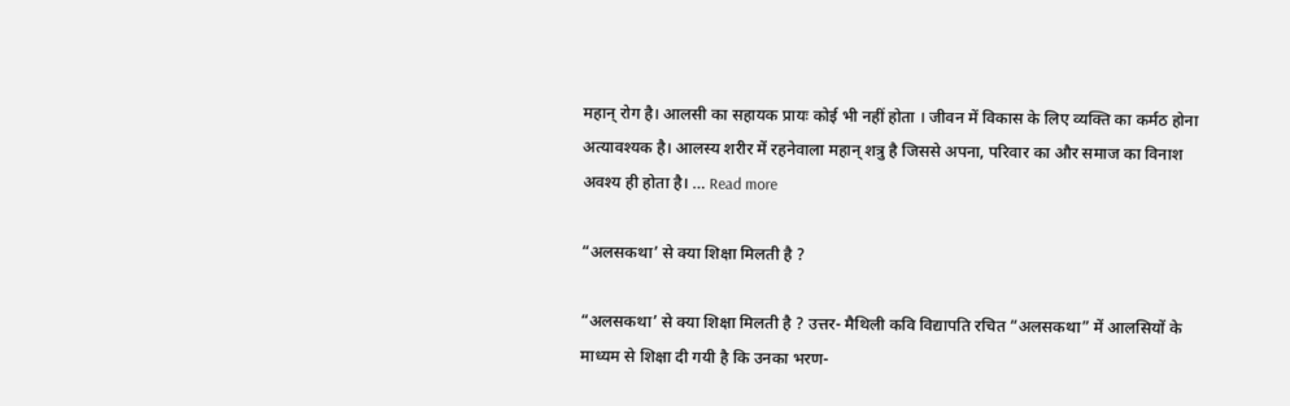महान् रोग है। आलसी का सहायक प्रायः कोई भी नहीं होता । जीवन में विकास के लिए व्यक्ति का कर्मठ होना अत्यावश्यक है। आलस्य शरीर में रहनेवाला महान् शत्रु है जिससे अपना, परिवार का और समाज का विनाश अवश्य ही होता है। … Read more

“अलसकथा’ से क्या शिक्षा मिलती है ?

“अलसकथा’ से क्या शिक्षा मिलती है ? उत्तर- मैथिली कवि विद्यापति रचित “अलसकथा” में आलसियों के माध्यम से शिक्षा दी गयी है कि उनका भरण-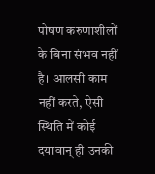पोषण करुणाशीलों के बिना संभव नहीं है। आलसी काम नहीं करते, ऐसी स्थिति में कोई दयावान् ही उनकी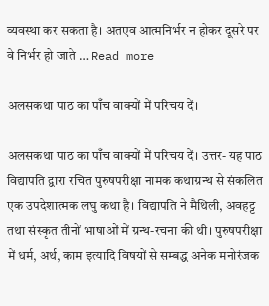व्यवस्था कर सकता है। अतएव आत्मनिर्भर न होकर दूसरे पर वे निर्भर हो जाते … Read more

अलसकथा पाठ का पाँच वाक्यों में परिचय दें।

अलसकथा पाठ का पाँच वाक्यों में परिचय दें। उत्तर- यह पाठ विद्यापति द्वारा रचित पुरुषपरीक्षा नामक कथाग्रन्थ से संकलित एक उपदेशात्मक लघु कथा है। विद्यापति ने मैथिली, अवहट्ट तथा संस्कृत तीनों भाषाओं में ग्रन्थ-रचना की थी। पुरुषपरीक्षा में धर्म, अर्थ, काम इत्यादि विषयों से सम्बद्ध अनेक मनोरंजक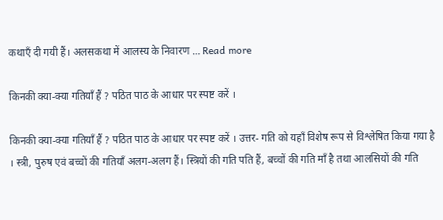कथाएँ दी गयी हैं। अलसकथा में आलस्य के निवारण … Read more

किनकी क्या-क्या गतियाँ हैं ? पठित पाठ के आधार पर स्पष्ट करें ।

किनकी क्या-क्या गतियाँ हैं ? पठित पाठ के आधार पर स्पष्ट करें । उत्तर- गति को यहाँ विशेष रूप से विश्लेषित किया गया है । स्त्री, पुरुष एवं बच्चों की गतियाँ अलग-अलग हैं। स्त्रियों की गति पति हैं, बच्चों की गति माँ है तथा आलसियों की गति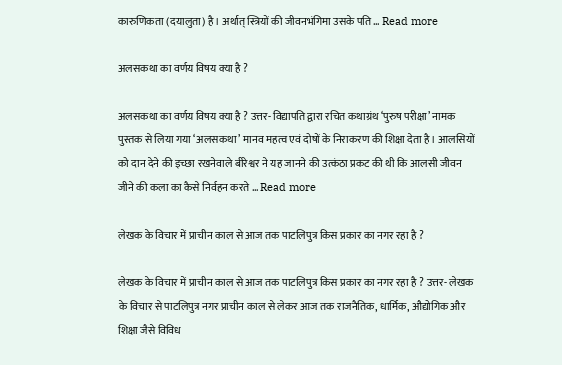कारुणिकता (दयालुता) है। अर्थात् स्त्रियों की जीवनभंगिमा उसके पति … Read more

अलसकथा का वर्णय विषय क्या है ?

अलसकथा का वर्णय विषय क्या है ? उत्तर- विद्यापति द्वारा रचित कथाग्रंथ ‘पुरुष परीक्षा’ नामक पुस्तक से लिया गया ‘अलसकथा’ मानव महत्व एवं दोषों के निराकरण की शिक्षा देता है। आलसियों को दान देने की इच्छा रखनेवाले बीरेश्वर ने यह जानने की उत्कंठा प्रकट की थी कि आलसी जीवन जीने की कला का कैसे निर्वहन करते … Read more

लेखक के विचार में प्राचीन काल से आज तक पाटलिपुत्र किस प्रकार का नगर रहा है ?

लेखक के विचार में प्राचीन काल से आज तक पाटलिपुत्र किस प्रकार का नगर रहा है ? उत्तर- लेखक के विचार से पाटलिपुत्र नगर प्राचीन काल से लेकर आज तक राजनैतिक, धार्मिक, औद्योगिक और शिक्षा जैसे विविध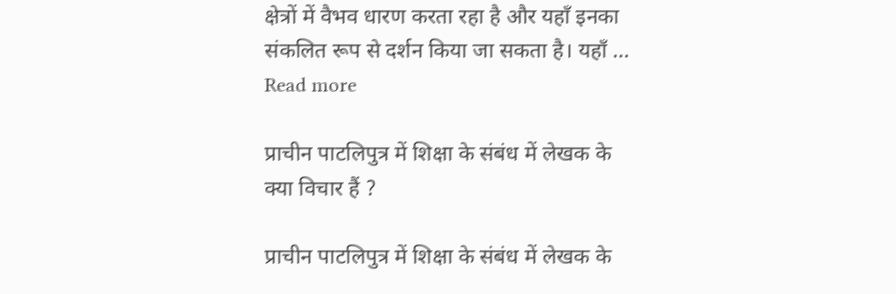क्षेत्रों में वैभव धारण करता रहा है और यहाँ इनका संकलित रूप से दर्शन किया जा सकता है। यहाँ … Read more

प्राचीन पाटलिपुत्र में शिक्षा के संबंध में लेखक के क्या विचार हैं ?

प्राचीन पाटलिपुत्र में शिक्षा के संबंध में लेखक के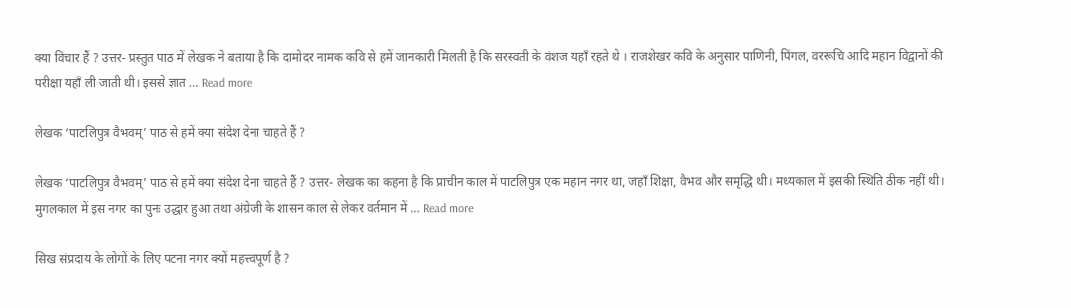क्या विचार हैं ? उत्तर- प्रस्तुत पाठ में लेखक ने बताया है कि दामोदर नामक कवि से हमें जानकारी मिलती है कि सरस्वती के वंशज यहाँ रहते थे । राजशेखर कवि के अनुसार पाणिनी, पिंगल, वररूचि आदि महान विद्वानों की परीक्षा यहाँ ली जाती थी। इससे ज्ञात … Read more

लेखक ‘पाटलिपुत्र वैभवम्’ पाठ से हमें क्या संदेश देना चाहते हैं ?

लेखक ‘पाटलिपुत्र वैभवम्’ पाठ से हमें क्या संदेश देना चाहते हैं ? उत्तर- लेखक का कहना है कि प्राचीन काल में पाटलिपुत्र एक महान नगर था, जहाँ शिक्षा, वैभव और समृद्धि थी। मध्यकाल में इसकी स्थिति ठीक नहीं थी। मुगलकाल में इस नगर का पुनः उद्धार हुआ तथा अंग्रेजी के शासन काल से लेकर वर्तमान में … Read more

सिख संप्रदाय के लोगों के लिए पटना नगर क्यों महत्त्वपूर्ण है ?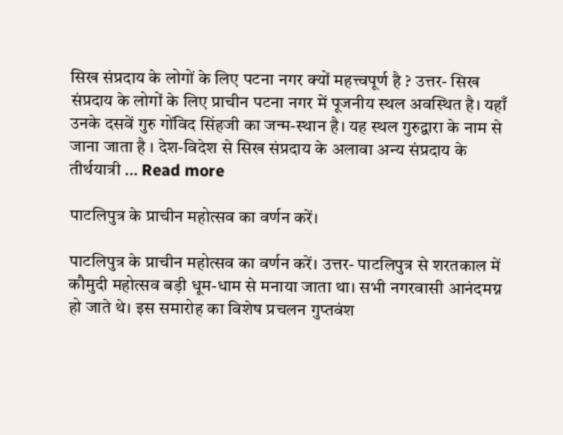सिख संप्रदाय के लोगों के लिए पटना नगर क्यों महत्त्वपूर्ण है ? उत्तर- सिख संप्रदाय के लोगों के लिए प्राचीन पटना नगर में पूजनीय स्थल अवस्थित है। यहाँ उनके दसवें गुरु गोंविद सिंहजी का जन्म-स्थान है। यह स्थल गुरुद्वारा के नाम से जाना जाता है । देश-विदेश से सिख संप्रदाय के अलावा अन्य संप्रदाय के तीर्थयात्री … Read more

पाटलिपुत्र के प्राचीन महोत्सव का वर्णन करें।

पाटलिपुत्र के प्राचीन महोत्सव का वर्णन करें। उत्तर- पाटलिपुत्र से शरतकाल में कौमुदी महोत्सव बड़ी धूम-धाम से मनाया जाता था। सभी नगरवासी आनंदमग्न हो जाते थे। इस समारोह का विशेष प्रचलन गुप्तवंश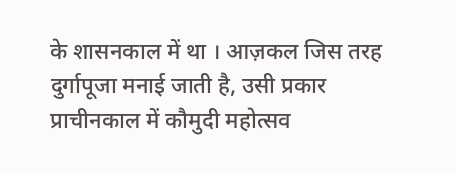के शासनकाल में था । आज़कल जिस तरह दुर्गापूजा मनाई जाती है, उसी प्रकार प्राचीनकाल में कौमुदी महोत्सव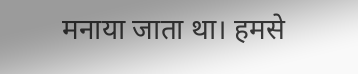मनाया जाता था। हमसे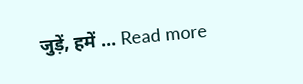जुड़ें, हमें … Read more